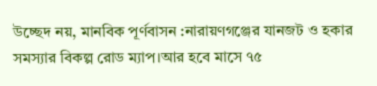উচ্ছেদ নয়, মানবিক পূর্ণবাসন :নারায়ণগঞ্জের যানজট ও হকার সমস্যার বিকল্প রোড ম্যাপ।আর হবে মাসে ৭৫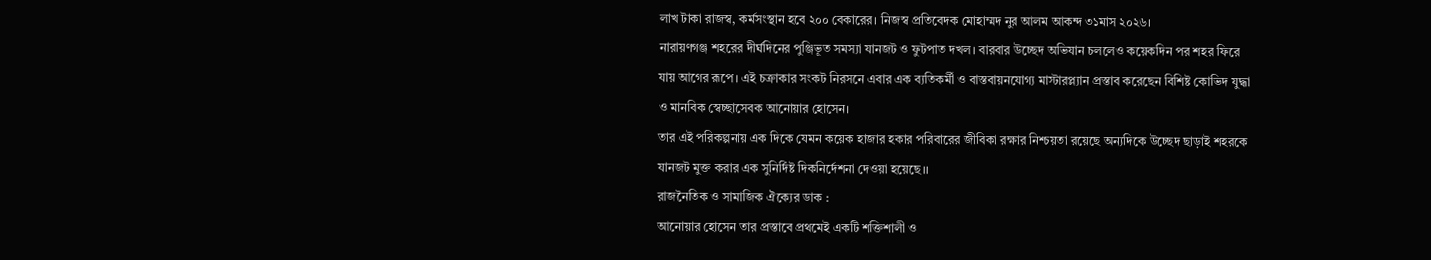লাখ টাকা রাজস্ব, কর্মসংস্থান হবে ২০০ বেকারের। নিজস্ব প্রতিবেদক মোহাম্মদ নুর আলম আকন্দ ৩১মাস ২০২৬।
নারায়ণগঞ্জ শহরের দীর্ঘদিনের পুঞ্জিভূত সমস্যা যানজট ও ফুটপাত দখল। বারবার উচ্ছেদ অভিযান চললেও কয়েকদিন পর শহর ফিরে যায় আগের রূপে। এই চক্রাকার সংকট নিরসনে এবার এক ব্যতিকর্মী ও বাস্তবায়নযোগ্য মাস্টারপ্ল্যান প্রস্তাব করেছেন বিশিষ্ট কোভিদ যুদ্ধা ও মানবিক স্বেচ্ছাসেবক আনোয়ার হোসেন।
তার এই পরিকল্পনায় এক দিকে যেমন কয়েক হাজার হকার পরিবারের জীবিকা রক্ষার নিশ্চয়তা রয়েছে অন্যদিকে উচ্ছেদ ছাড়াই শহরকে যানজট মুক্ত করার এক সুনির্দিষ্ট দিকনির্দেশনা দেওয়া হয়েছে।।
রাজনৈতিক ও সামাজিক ঐক্যের ডাক :
আনোয়ার হোসেন তার প্রস্তাবে প্রথমেই একটি শক্তিশালী ও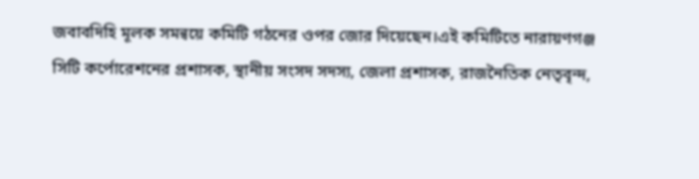জবাবদিহি মূলক সমন্বয়ে কমিটি গঠনের ওপর জোর দিয়েছেন।এই কমিটিতে নারায়ণগঞ্জ সিটি কর্পোরেশনের প্রশাসক, স্থানীয় সংসদ সদস্য, জেলা প্রশাসক, রাজনৈতিক নেতৃবৃন্দ,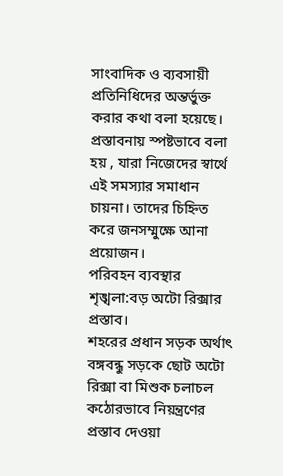সাংবাদিক ও ব্যবসায়ী প্রতিনিধিদের অন্তর্ভুক্ত করার কথা বলা হয়েছে। প্রস্তাবনায় স্পষ্টভাবে বলা হয় , যারা নিজেদের স্বার্থে এই সমস্যার সমাধান চায়না। তাদের চিহ্নিত করে জনসম্মুক্ষে আনা প্রয়োজন।
পরিবহন ব্যবস্থার শৃঙ্খলা:বড় অটো রিক্সার প্রস্তাব।
শহরের প্রধান সড়ক অর্থাৎ বঙ্গবন্ধু সড়কে ছোট অটো রিক্সা বা মিশুক চলাচল কঠোরভাবে নিয়ন্ত্রণের প্রস্তাব দেওয়া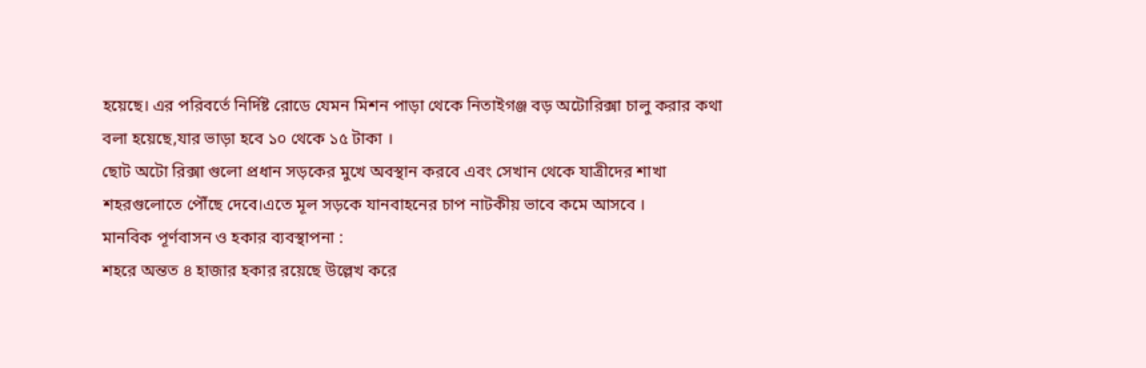হয়েছে। এর পরিবর্তে নির্দিষ্ট রোডে যেমন মিশন পাড়া থেকে নিতাইগঞ্জ বড় অটোরিক্সা চালু করার কথা বলা হয়েছে,যার ভাড়া হবে ১০ থেকে ১৫ টাকা ।
ছোট অটো রিক্সা গুলো প্রধান সড়কের মুখে অবস্থান করবে এবং সেখান থেকে যাত্রীদের শাখা শহরগুলোতে পৌঁছে দেবে।এতে মূল সড়কে যানবাহনের চাপ নাটকীয় ভাবে কমে আসবে ।
মানবিক পূর্ণবাসন ও হকার ব্যবস্থাপনা :
শহরে অন্তত ৪ হাজার হকার রয়েছে উল্লেখ করে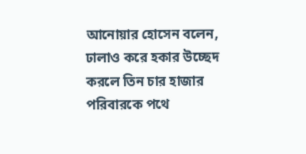আনোয়ার হোসেন বলেন, ঢালাও করে হকার উচ্ছেদ করলে তিন চার হাজার পরিবারকে পথে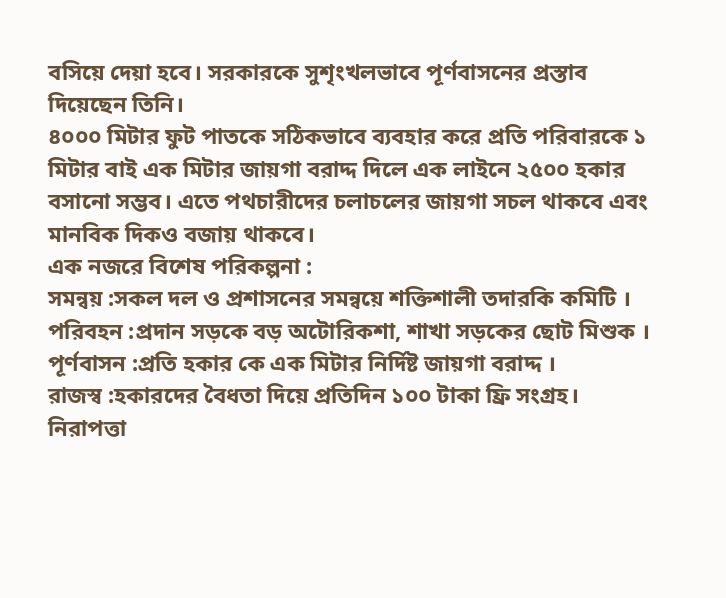বসিয়ে দেয়া হবে। সরকারকে সুশৃংখলভাবে পূর্ণবাসনের প্রস্তাব দিয়েছেন তিনি।
৪০০০ মিটার ফুট পাতকে সঠিকভাবে ব্যবহার করে প্রতি পরিবারকে ১ মিটার বাই এক মিটার জায়গা বরাদ্দ দিলে এক লাইনে ২৫০০ হকার বসানো সম্ভব। এতে পথচারীদের চলাচলের জায়গা সচল থাকবে এবং মানবিক দিকও বজায় থাকবে।
এক নজরে বিশেষ পরিকল্পনা :
সমন্বয় :সকল দল ও প্রশাসনের সমন্বয়ে শক্তিশালী তদারকি কমিটি ।
পরিবহন :প্রদান সড়কে বড় অটোরিকশা, শাখা সড়কের ছোট মিশুক ।
পূর্ণবাসন :প্রতি হকার কে এক মিটার নির্দিষ্ট জায়গা বরাদ্দ ।
রাজস্ব :হকারদের বৈধতা দিয়ে প্রতিদিন ১০০ টাকা ফ্রি সংগ্রহ।
নিরাপত্তা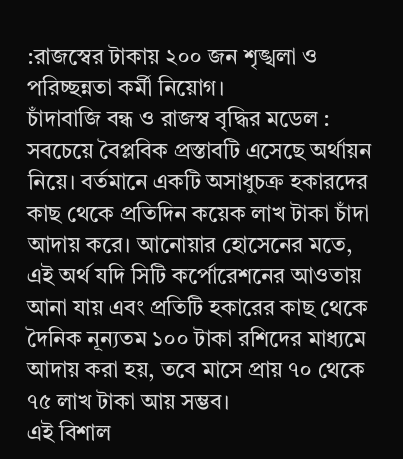:রাজস্বের টাকায় ২০০ জন শৃঙ্খলা ও পরিচ্ছন্নতা কর্মী নিয়োগ।
চাঁদাবাজি বন্ধ ও রাজস্ব বৃদ্ধির মডেল :
সবচেয়ে বৈপ্লবিক প্রস্তাবটি এসেছে অর্থায়ন নিয়ে। বর্তমানে একটি অসাধুচক্র হকারদের কাছ থেকে প্রতিদিন কয়েক লাখ টাকা চাঁদা আদায় করে। আনোয়ার হোসেনের মতে, এই অর্থ যদি সিটি কর্পোরেশনের আওতায় আনা যায় এবং প্রতিটি হকারের কাছ থেকে দৈনিক নূন্যতম ১০০ টাকা রশিদের মাধ্যমে আদায় করা হয়, তবে মাসে প্রায় ৭০ থেকে ৭৫ লাখ টাকা আয় সম্ভব।
এই বিশাল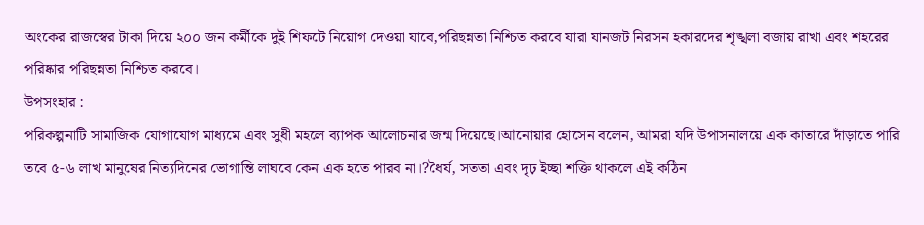অংকের রাজস্বের টাকা দিয়ে ২০০ জন কর্মীকে দুই শিফটে নিয়োগ দেওয়া যাবে,পরিছন্নতা নিশ্চিত করবে যারা যানজট নিরসন হকারদের শৃঙ্খলা বজায় রাখা এবং শহরের পরিষ্কার পরিছন্নতা নিশ্চিত করবে।
উপসংহার :
পরিকল্পনাটি সামাজিক যোগাযোগ মাধ্যমে এবং সুধী মহলে ব্যাপক আলোচনার জন্ম দিয়েছে।আনোয়ার হোসেন বলেন, আমরা যদি উপাসনালয়ে এক কাতারে দাঁড়াতে পারি তবে ৫-৬ লাখ মানুষের নিত্যদিনের ভোগান্তি লাঘবে কেন এক হতে পারব না।?ধৈর্য, সততা এবং দৃঢ় ইচ্ছা শক্তি থাকলে এই কঠিন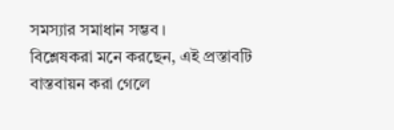সমস্যার সমাধান সম্ভব ।
বিশ্লেষকরা মনে করছেন, এই প্রস্তাবটি বাস্তবায়ন করা গেলে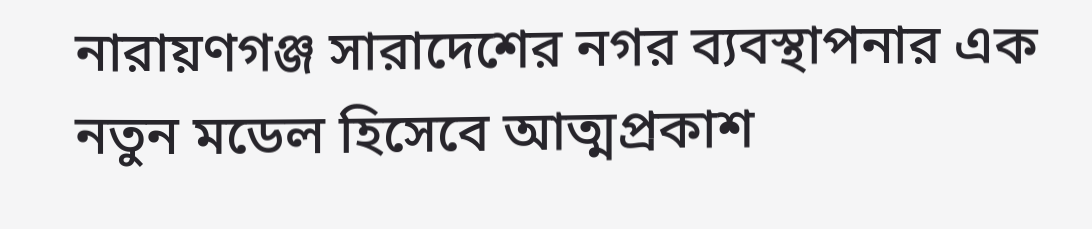নারায়ণগঞ্জ সারাদেশের নগর ব্যবস্থাপনার এক নতুন মডেল হিসেবে আত্মপ্রকাশ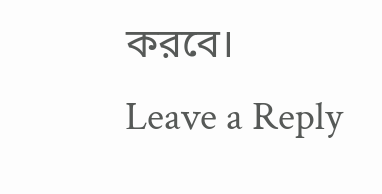করবে।
Leave a Reply